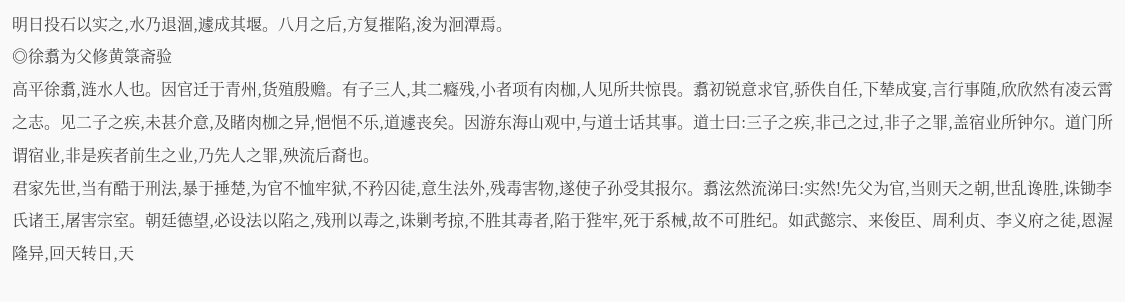明日投石以实之,水乃退涸,遽成其堰。八月之后,方复摧陷,浚为洄潭焉。
◎徐翥为父修黄箓斋验
高平徐翥,涟水人也。因官迁于青州,货殖殷赡。有子三人,其二癃残,小者项有肉枷,人见所共惊畏。翥初锐意求官,骄佚自任,下辇成宴,言行事随,欣欣然有凌云霄之志。见二子之疾,未甚介意,及睹肉枷之异,悒悒不乐,道遽丧矣。因游东海山观中,与道士话其事。道士曰:三子之疾,非己之过,非子之罪,盖宿业所钟尔。道门所谓宿业,非是疾者前生之业,乃先人之罪,殃流后裔也。
君家先世,当有酷于刑法,暴于捶楚,为官不恤牢狱,不矜囚徒,意生法外,残毒害物,遂使子孙受其报尔。翥泫然流涕曰:实然!先父为官,当则天之朝,世乱谗胜,诛锄李氏诸王,屠害宗室。朝廷德望,必设法以陷之,残刑以毒之,诛剿考掠,不胜其毒者,陷于狴牢,死于系械,故不可胜纪。如武懿宗、来俊臣、周利贞、李义府之徒,恩渥隆异,回天转日,天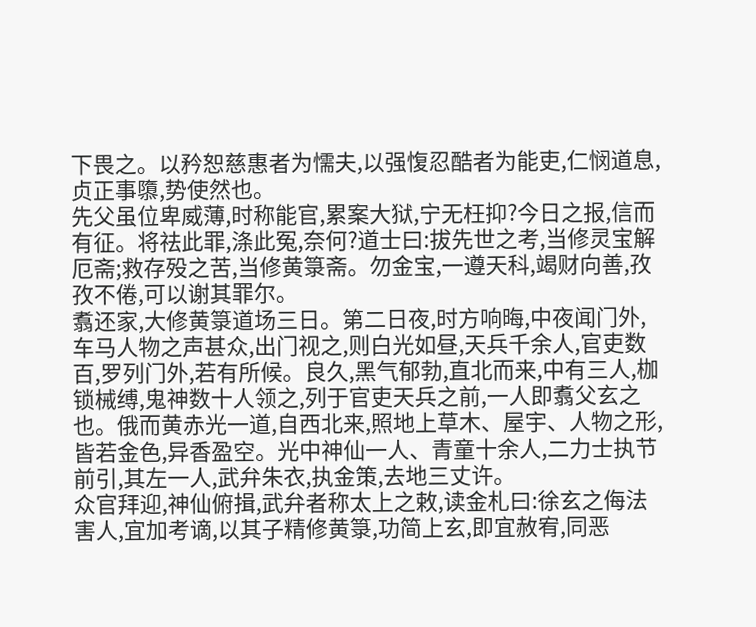下畏之。以矜恕慈惠者为懦夫,以强愎忍酷者为能吏,仁悯道息,贞正事隳,势使然也。
先父虽位卑威薄,时称能官,累案大狱,宁无枉抑?今日之报,信而有征。将祛此罪,涤此冤,奈何?道士曰:拔先世之考,当修灵宝解厄斋;救存殁之苦,当修黄箓斋。勿金宝,一遵天科,竭财向善,孜孜不倦,可以谢其罪尔。
翥还家,大修黄箓道场三日。第二日夜,时方响晦,中夜闻门外,车马人物之声甚众,出门视之,则白光如昼,天兵千余人,官吏数百,罗列门外,若有所候。良久,黑气郁勃,直北而来,中有三人,枷锁械缚,鬼神数十人领之,列于官吏天兵之前,一人即翥父玄之也。俄而黄赤光一道,自西北来,照地上草木、屋宇、人物之形,皆若金色,异香盈空。光中神仙一人、青童十余人,二力士执节前引,其左一人,武弁朱衣,执金策,去地三丈许。
众官拜迎,神仙俯揖,武弁者称太上之敕,读金札曰:徐玄之侮法害人,宜加考谪,以其子精修黄箓,功简上玄,即宜赦宥,同恶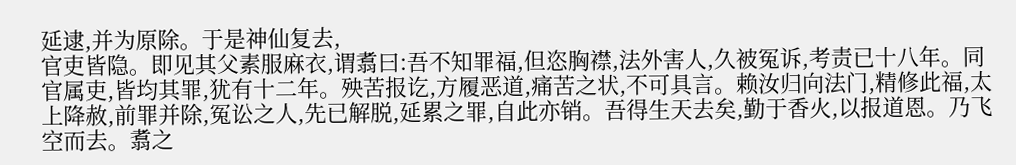延逮,并为原除。于是神仙复去,
官吏皆隐。即见其父素服麻衣,谓翥曰:吾不知罪福,但恣胸襟,法外害人,久被冤诉,考责已十八年。同官属吏,皆均其罪,犹有十二年。殃苦报讫,方履恶道,痛苦之状,不可具言。赖汝归向法门,精修此福,太上降赦,前罪并除,冤讼之人,先已解脱,延累之罪,自此亦销。吾得生天去矣,勤于香火,以报道恩。乃飞空而去。翥之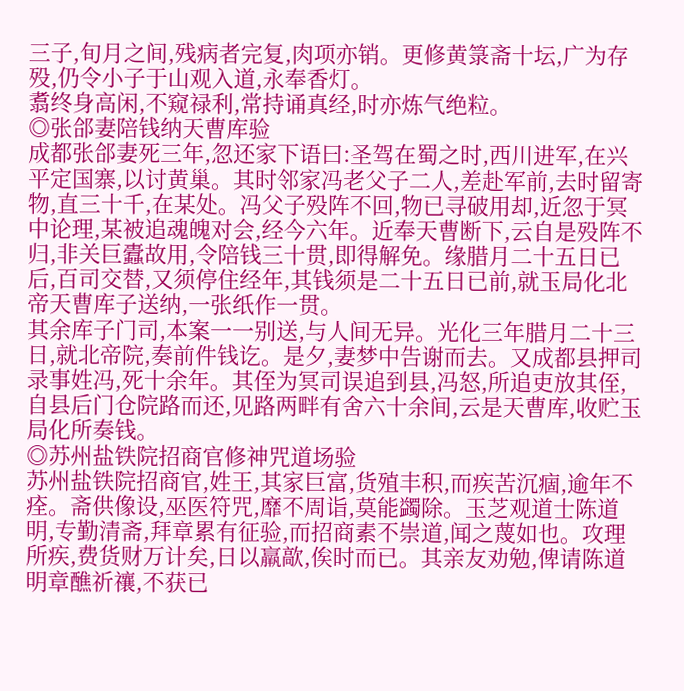三子,旬月之间,残病者完复,肉项亦销。更修黄箓斋十坛,广为存殁,仍令小子于山观入道,永奉香灯。
翥终身高闲,不窥禄利,常持诵真经,时亦炼气绝粒。
◎张郃妻陪钱纳天曹库验
成都张郃妻死三年,忽还家下语曰:圣驾在蜀之时,西川进军,在兴平定国寨,以讨黄巢。其时邻家冯老父子二人,差赴军前,去时留寄物,直三十千,在某处。冯父子殁阵不回,物已寻破用却,近忽于冥中论理,某被追魂魄对会,经今六年。近奉天曹断下,云自是殁阵不归,非关巨蠹故用,令陪钱三十贯,即得解免。缘腊月二十五日已后,百司交替,又须停住经年,其钱须是二十五日已前,就玉局化北帝天曹库子送纳,一张纸作一贯。
其余库子门司,本案一一别送,与人间无异。光化三年腊月二十三日,就北帝院,奏前件钱讫。是夕,妻梦中告谢而去。又成都县押司录事姓冯,死十余年。其侄为冥司误追到县,冯怒,所追吏放其侄,自县后门仓院路而还,见路两畔有舍六十余间,云是天曹库,收贮玉局化所奏钱。
◎苏州盐铁院招商官修神咒道场验
苏州盐铁院招商官,姓王,其家巨富,货殖丰积,而疾苦沉痼,逾年不痊。斋供像设,巫医符咒,靡不周诣,莫能蠲除。玉芝观道士陈道明,专勤清斋,拜章累有征验,而招商素不崇道,闻之蔑如也。攻理所疾,费货财万计矣,日以羸歊,俟时而已。其亲友劝勉,俾请陈道明章醮祈禳,不获已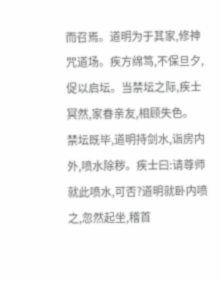而召焉。道明为于其家,修神咒道场。疾方绵笃,不保旦夕,促以启坛。当禁坛之际,疾士冥然,家眷亲友,相顾失色。
禁坛既毕,道明持剑水,诣房内外,喷水除秽。疾士曰:请尊师就此喷水,可否?道明就卧内喷之,忽然起坐,稽首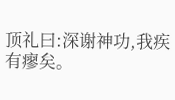顶礼曰:深谢神功,我疾有瘳矣。